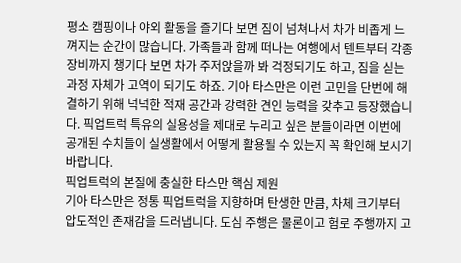평소 캠핑이나 야외 활동을 즐기다 보면 짐이 넘쳐나서 차가 비좁게 느껴지는 순간이 많습니다. 가족들과 함께 떠나는 여행에서 텐트부터 각종 장비까지 챙기다 보면 차가 주저앉을까 봐 걱정되기도 하고, 짐을 싣는 과정 자체가 고역이 되기도 하죠. 기아 타스만은 이런 고민을 단번에 해결하기 위해 넉넉한 적재 공간과 강력한 견인 능력을 갖추고 등장했습니다. 픽업트럭 특유의 실용성을 제대로 누리고 싶은 분들이라면 이번에 공개된 수치들이 실생활에서 어떻게 활용될 수 있는지 꼭 확인해 보시기 바랍니다.
픽업트럭의 본질에 충실한 타스만 핵심 제원
기아 타스만은 정통 픽업트럭을 지향하며 탄생한 만큼, 차체 크기부터 압도적인 존재감을 드러냅니다. 도심 주행은 물론이고 험로 주행까지 고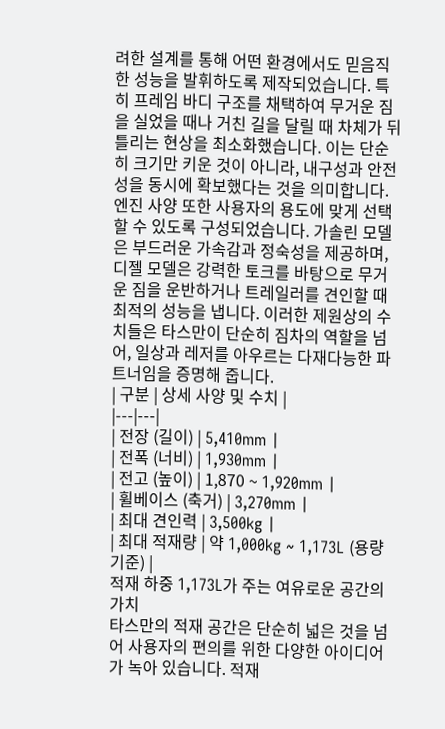려한 설계를 통해 어떤 환경에서도 믿음직한 성능을 발휘하도록 제작되었습니다. 특히 프레임 바디 구조를 채택하여 무거운 짐을 실었을 때나 거친 길을 달릴 때 차체가 뒤틀리는 현상을 최소화했습니다. 이는 단순히 크기만 키운 것이 아니라, 내구성과 안전성을 동시에 확보했다는 것을 의미합니다.
엔진 사양 또한 사용자의 용도에 맞게 선택할 수 있도록 구성되었습니다. 가솔린 모델은 부드러운 가속감과 정숙성을 제공하며, 디젤 모델은 강력한 토크를 바탕으로 무거운 짐을 운반하거나 트레일러를 견인할 때 최적의 성능을 냅니다. 이러한 제원상의 수치들은 타스만이 단순히 짐차의 역할을 넘어, 일상과 레저를 아우르는 다재다능한 파트너임을 증명해 줍니다.
| 구분 | 상세 사양 및 수치 |
|---|---|
| 전장 (길이) | 5,410mm |
| 전폭 (너비) | 1,930mm |
| 전고 (높이) | 1,870 ~ 1,920mm |
| 휠베이스 (축거) | 3,270mm |
| 최대 견인력 | 3,500kg |
| 최대 적재량 | 약 1,000kg ~ 1,173L (용량 기준) |
적재 하중 1,173L가 주는 여유로운 공간의 가치
타스만의 적재 공간은 단순히 넓은 것을 넘어 사용자의 편의를 위한 다양한 아이디어가 녹아 있습니다. 적재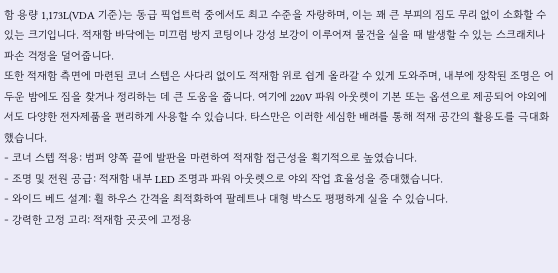함 용량 1,173L(VDA 기준)는 동급 픽업트럭 중에서도 최고 수준을 자랑하며, 이는 꽤 큰 부피의 짐도 무리 없이 소화할 수 있는 크기입니다. 적재함 바닥에는 미끄럼 방지 코팅이나 강성 보강이 이루어져 물건을 실을 때 발생할 수 있는 스크래치나 파손 걱정을 덜어줍니다.
또한 적재함 측면에 마련된 코너 스텝은 사다리 없이도 적재함 위로 쉽게 올라갈 수 있게 도와주며, 내부에 장착된 조명은 어두운 밤에도 짐을 찾거나 정리하는 데 큰 도움을 줍니다. 여기에 220V 파워 아웃렛이 기본 또는 옵션으로 제공되어 야외에서도 다양한 전자제품을 편리하게 사용할 수 있습니다. 타스만은 이러한 세심한 배려를 통해 적재 공간의 활용도를 극대화했습니다.
- 코너 스텝 적용: 범퍼 양쪽 끝에 발판을 마련하여 적재함 접근성을 획기적으로 높였습니다.
- 조명 및 전원 공급: 적재함 내부 LED 조명과 파워 아웃렛으로 야외 작업 효율성을 증대했습니다.
- 와이드 베드 설계: 휠 하우스 간격을 최적화하여 팔레트나 대형 박스도 평평하게 실을 수 있습니다.
- 강력한 고정 고리: 적재함 곳곳에 고정용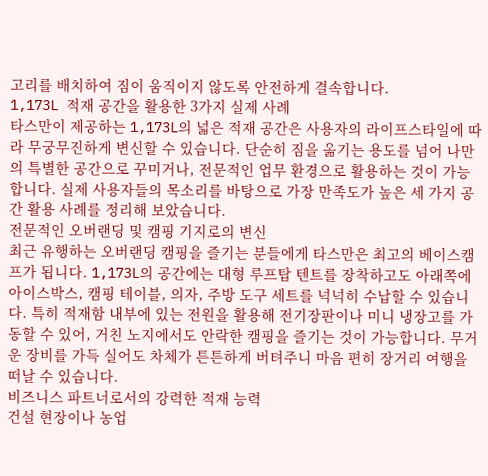고리를 배치하여 짐이 움직이지 않도록 안전하게 결속합니다.
1,173L 적재 공간을 활용한 3가지 실제 사례
타스만이 제공하는 1,173L의 넓은 적재 공간은 사용자의 라이프스타일에 따라 무궁무진하게 변신할 수 있습니다. 단순히 짐을 옮기는 용도를 넘어 나만의 특별한 공간으로 꾸미거나, 전문적인 업무 환경으로 활용하는 것이 가능합니다. 실제 사용자들의 목소리를 바탕으로 가장 만족도가 높은 세 가지 공간 활용 사례를 정리해 보았습니다.
전문적인 오버랜딩 및 캠핑 기지로의 변신
최근 유행하는 오버랜딩 캠핑을 즐기는 분들에게 타스만은 최고의 베이스캠프가 됩니다. 1,173L의 공간에는 대형 루프탑 텐트를 장착하고도 아래쪽에 아이스박스, 캠핑 테이블, 의자, 주방 도구 세트를 넉넉히 수납할 수 있습니다. 특히 적재함 내부에 있는 전원을 활용해 전기장판이나 미니 냉장고를 가동할 수 있어, 거친 노지에서도 안락한 캠핑을 즐기는 것이 가능합니다. 무거운 장비를 가득 실어도 차체가 튼튼하게 버텨주니 마음 편히 장거리 여행을 떠날 수 있습니다.
비즈니스 파트너로서의 강력한 적재 능력
건설 현장이나 농업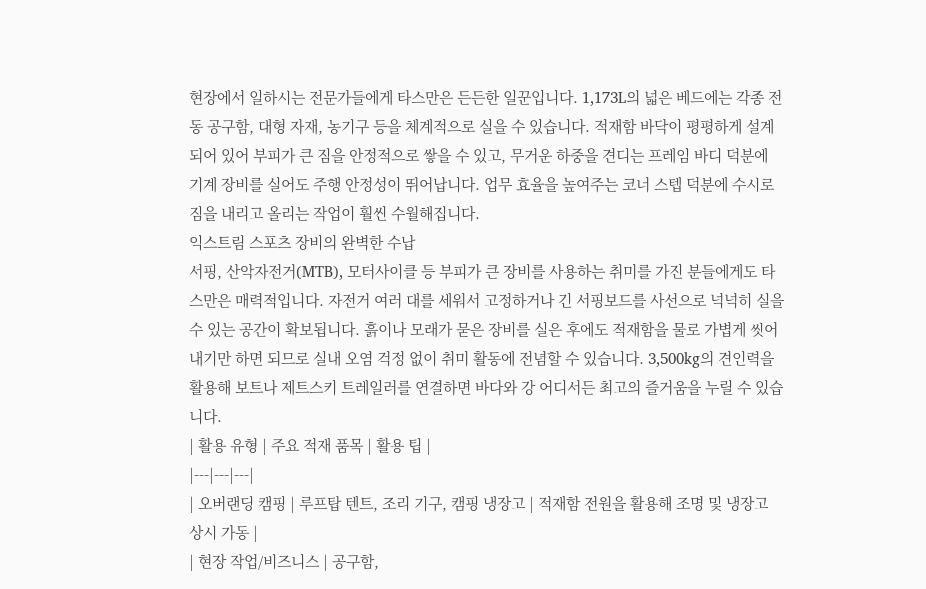현장에서 일하시는 전문가들에게 타스만은 든든한 일꾼입니다. 1,173L의 넓은 베드에는 각종 전동 공구함, 대형 자재, 농기구 등을 체계적으로 실을 수 있습니다. 적재함 바닥이 평평하게 설계되어 있어 부피가 큰 짐을 안정적으로 쌓을 수 있고, 무거운 하중을 견디는 프레임 바디 덕분에 기계 장비를 실어도 주행 안정성이 뛰어납니다. 업무 효율을 높여주는 코너 스텝 덕분에 수시로 짐을 내리고 올리는 작업이 훨씬 수월해집니다.
익스트림 스포츠 장비의 완벽한 수납
서핑, 산악자전거(MTB), 모터사이클 등 부피가 큰 장비를 사용하는 취미를 가진 분들에게도 타스만은 매력적입니다. 자전거 여러 대를 세워서 고정하거나 긴 서핑보드를 사선으로 넉넉히 실을 수 있는 공간이 확보됩니다. 흙이나 모래가 묻은 장비를 실은 후에도 적재함을 물로 가볍게 씻어내기만 하면 되므로 실내 오염 걱정 없이 취미 활동에 전념할 수 있습니다. 3,500kg의 견인력을 활용해 보트나 제트스키 트레일러를 연결하면 바다와 강 어디서든 최고의 즐거움을 누릴 수 있습니다.
| 활용 유형 | 주요 적재 품목 | 활용 팁 |
|---|---|---|
| 오버랜딩 캠핑 | 루프탑 텐트, 조리 기구, 캠핑 냉장고 | 적재함 전원을 활용해 조명 및 냉장고 상시 가동 |
| 현장 작업/비즈니스 | 공구함,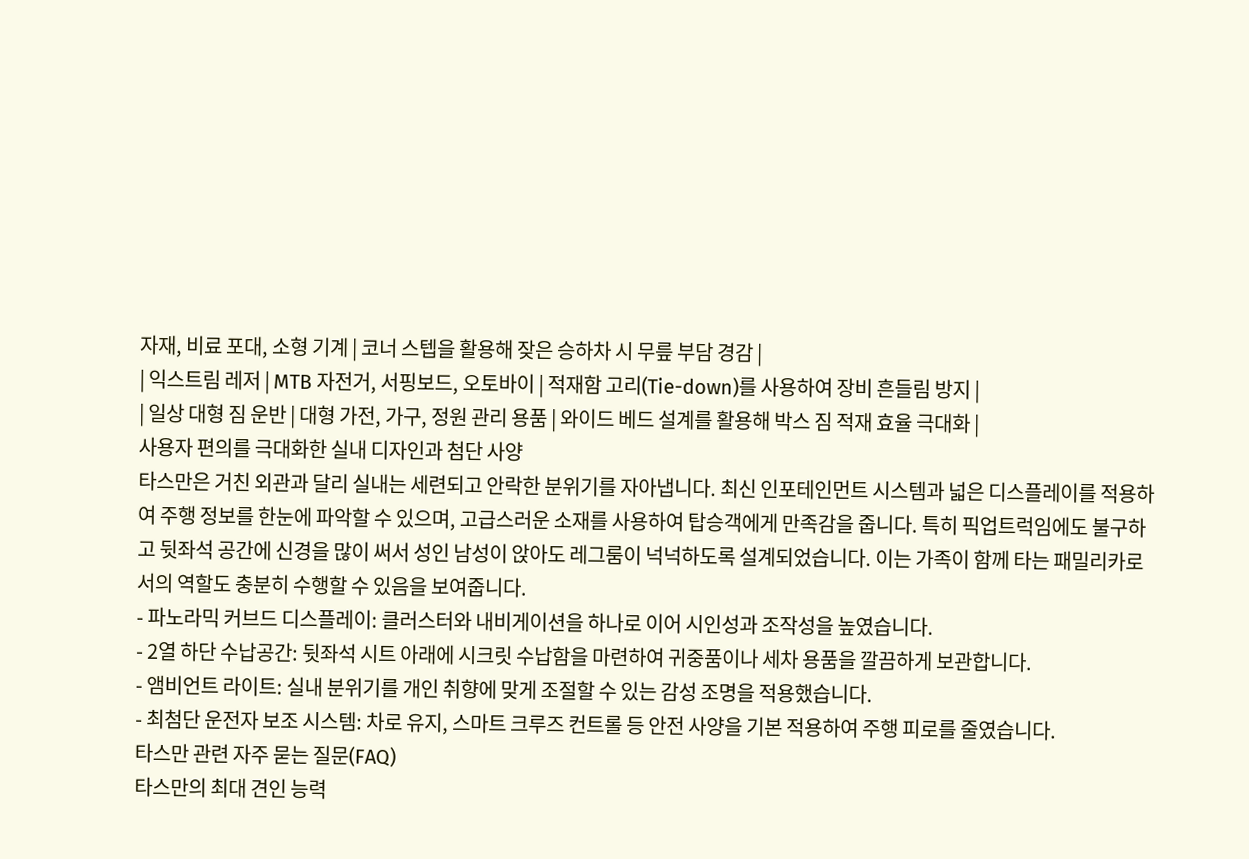자재, 비료 포대, 소형 기계 | 코너 스텝을 활용해 잦은 승하차 시 무릎 부담 경감 |
| 익스트림 레저 | MTB 자전거, 서핑보드, 오토바이 | 적재함 고리(Tie-down)를 사용하여 장비 흔들림 방지 |
| 일상 대형 짐 운반 | 대형 가전, 가구, 정원 관리 용품 | 와이드 베드 설계를 활용해 박스 짐 적재 효율 극대화 |
사용자 편의를 극대화한 실내 디자인과 첨단 사양
타스만은 거친 외관과 달리 실내는 세련되고 안락한 분위기를 자아냅니다. 최신 인포테인먼트 시스템과 넓은 디스플레이를 적용하여 주행 정보를 한눈에 파악할 수 있으며, 고급스러운 소재를 사용하여 탑승객에게 만족감을 줍니다. 특히 픽업트럭임에도 불구하고 뒷좌석 공간에 신경을 많이 써서 성인 남성이 앉아도 레그룸이 넉넉하도록 설계되었습니다. 이는 가족이 함께 타는 패밀리카로서의 역할도 충분히 수행할 수 있음을 보여줍니다.
- 파노라믹 커브드 디스플레이: 클러스터와 내비게이션을 하나로 이어 시인성과 조작성을 높였습니다.
- 2열 하단 수납공간: 뒷좌석 시트 아래에 시크릿 수납함을 마련하여 귀중품이나 세차 용품을 깔끔하게 보관합니다.
- 앰비언트 라이트: 실내 분위기를 개인 취향에 맞게 조절할 수 있는 감성 조명을 적용했습니다.
- 최첨단 운전자 보조 시스템: 차로 유지, 스마트 크루즈 컨트롤 등 안전 사양을 기본 적용하여 주행 피로를 줄였습니다.
타스만 관련 자주 묻는 질문(FAQ)
타스만의 최대 견인 능력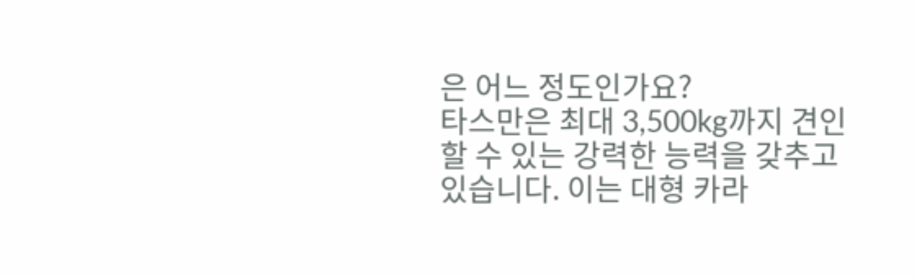은 어느 정도인가요?
타스만은 최대 3,500kg까지 견인할 수 있는 강력한 능력을 갖추고 있습니다. 이는 대형 카라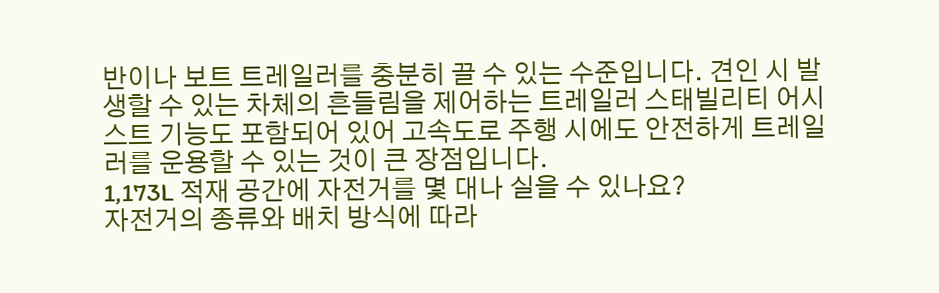반이나 보트 트레일러를 충분히 끌 수 있는 수준입니다. 견인 시 발생할 수 있는 차체의 흔들림을 제어하는 트레일러 스태빌리티 어시스트 기능도 포함되어 있어 고속도로 주행 시에도 안전하게 트레일러를 운용할 수 있는 것이 큰 장점입니다.
1,173L 적재 공간에 자전거를 몇 대나 실을 수 있나요?
자전거의 종류와 배치 방식에 따라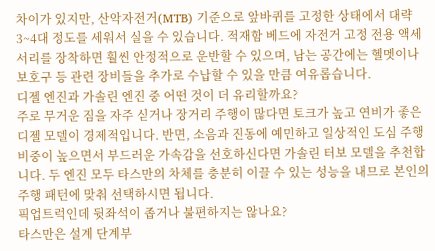차이가 있지만, 산악자전거(MTB) 기준으로 앞바퀴를 고정한 상태에서 대략 3~4대 정도를 세워서 실을 수 있습니다. 적재함 베드에 자전거 고정 전용 액세서리를 장착하면 훨씬 안정적으로 운반할 수 있으며, 남는 공간에는 헬멧이나 보호구 등 관련 장비들을 추가로 수납할 수 있을 만큼 여유롭습니다.
디젤 엔진과 가솔린 엔진 중 어떤 것이 더 유리할까요?
주로 무거운 짐을 자주 싣거나 장거리 주행이 많다면 토크가 높고 연비가 좋은 디젤 모델이 경제적입니다. 반면, 소음과 진동에 예민하고 일상적인 도심 주행 비중이 높으면서 부드러운 가속감을 선호하신다면 가솔린 터보 모델을 추천합니다. 두 엔진 모두 타스만의 차체를 충분히 이끌 수 있는 성능을 내므로 본인의 주행 패턴에 맞춰 선택하시면 됩니다.
픽업트럭인데 뒷좌석이 좁거나 불편하지는 않나요?
타스만은 설계 단계부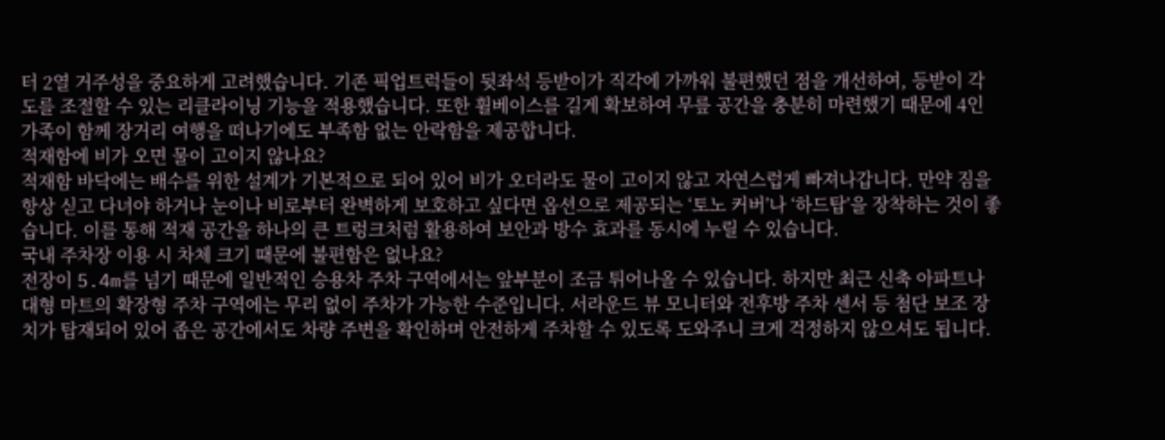터 2열 거주성을 중요하게 고려했습니다. 기존 픽업트럭들이 뒷좌석 등받이가 직각에 가까워 불편했던 점을 개선하여, 등받이 각도를 조절할 수 있는 리클라이닝 기능을 적용했습니다. 또한 휠베이스를 길게 확보하여 무릎 공간을 충분히 마련했기 때문에 4인 가족이 함께 장거리 여행을 떠나기에도 부족함 없는 안락함을 제공합니다.
적재함에 비가 오면 물이 고이지 않나요?
적재함 바닥에는 배수를 위한 설계가 기본적으로 되어 있어 비가 오더라도 물이 고이지 않고 자연스럽게 빠져나갑니다. 만약 짐을 항상 싣고 다녀야 하거나 눈이나 비로부터 완벽하게 보호하고 싶다면 옵션으로 제공되는 ‘토노 커버’나 ‘하드탑’을 장착하는 것이 좋습니다. 이를 통해 적재 공간을 하나의 큰 트렁크처럼 활용하여 보안과 방수 효과를 동시에 누릴 수 있습니다.
국내 주차장 이용 시 차체 크기 때문에 불편함은 없나요?
전장이 5.4m를 넘기 때문에 일반적인 승용차 주차 구역에서는 앞부분이 조금 튀어나올 수 있습니다. 하지만 최근 신축 아파트나 대형 마트의 확장형 주차 구역에는 무리 없이 주차가 가능한 수준입니다. 서라운드 뷰 모니터와 전후방 주차 센서 등 첨단 보조 장치가 탑재되어 있어 좁은 공간에서도 차량 주변을 확인하며 안전하게 주차할 수 있도록 도와주니 크게 걱정하지 않으셔도 됩니다.